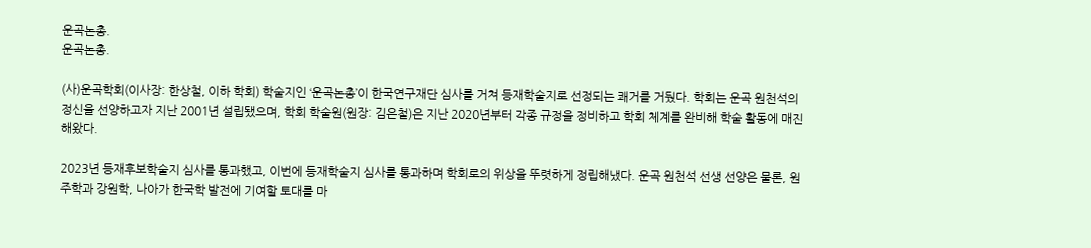운곡논총.
운곡논총.

(사)운곡학회(이사장: 한상철, 이하 학회) 학술지인 ‘운곡논총’이 한국연구재단 심사를 거쳐 등재학술지로 선정되는 쾌거를 거뒀다. 학회는 운곡 원천석의 정신을 선양하고자 지난 2001년 설립됐으며, 학회 학술원(원장: 김은철)은 지난 2020년부터 각종 규정을 정비하고 학회 체계를 완비해 학술 활동에 매진해왔다.

2023년 등재후보학술지 심사를 통과했고, 이번에 등재학술지 심사를 통과하며 학회로의 위상을 뚜렷하게 정립해냈다. 운곡 원천석 선생 선양은 물론, 원주학과 강원학, 나아가 한국학 발전에 기여할 토대를 마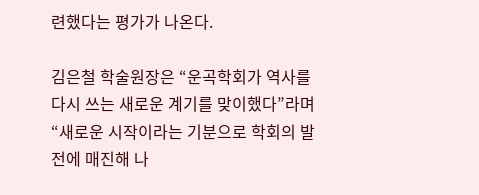련했다는 평가가 나온다.

김은철 학술원장은 “운곡학회가 역사를 다시 쓰는 새로운 계기를 맞이했다”라며 “새로운 시작이라는 기분으로 학회의 발전에 매진해 나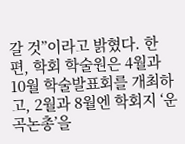갈 것”이라고 밝혔다. 한편, 학회 학술원은 4월과 10월 학술발표회를 개최하고, 2월과 8월엔 학회지 ‘운곡논총’을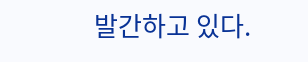발간하고 있다.